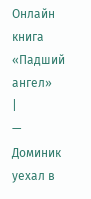Онлайн книга «Падший ангел»
|
— Доминик уехал в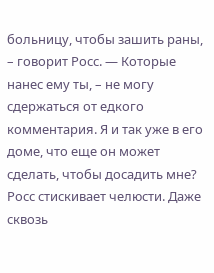больницу, чтобы зашить раны, – говорит Росс. — Которые нанес ему ты, – не могу сдержаться от едкого комментария. Я и так уже в его доме, что еще он может сделать, чтобы досадить мне? Росс стискивает челюсти. Даже сквозь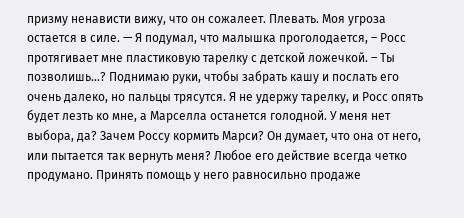призму ненависти вижу, что он сожалеет. Плевать. Моя угроза остается в силе. — Я подумал, что малышка проголодается, – Росс протягивает мне пластиковую тарелку с детской ложечкой. – Ты позволишь…? Поднимаю руки, чтобы забрать кашу и послать его очень далеко, но пальцы трясутся. Я не удержу тарелку, и Росс опять будет лезть ко мне, а Марселла останется голодной. У меня нет выбора, да? Зачем Россу кормить Марси? Он думает, что она от него, или пытается так вернуть меня? Любое его действие всегда четко продумано. Принять помощь у него равносильно продаже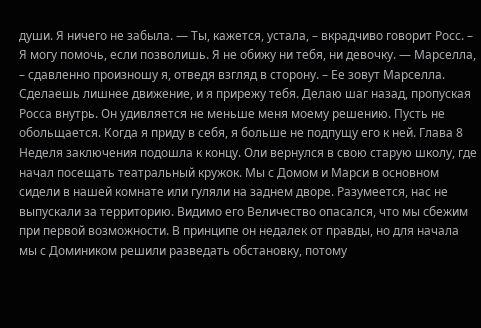души. Я ничего не забыла. — Ты, кажется, устала, – вкрадчиво говорит Росс. – Я могу помочь, если позволишь. Я не обижу ни тебя, ни девочку. — Марселла, – сдавленно произношу я, отведя взгляд в сторону. – Ее зовут Марселла. Сделаешь лишнее движение, и я прирежу тебя. Делаю шаг назад, пропуская Росса внутрь. Он удивляется не меньше меня моему решению. Пусть не обольщается. Когда я приду в себя, я больше не подпущу его к ней. Глава 8 Неделя заключения подошла к концу. Оли вернулся в свою старую школу, где начал посещать театральный кружок. Мы с Домом и Марси в основном сидели в нашей комнате или гуляли на заднем дворе. Разумеется, нас не выпускали за территорию. Видимо его Величество опасался, что мы сбежим при первой возможности. В принципе он недалек от правды, но для начала мы с Домиником решили разведать обстановку, потому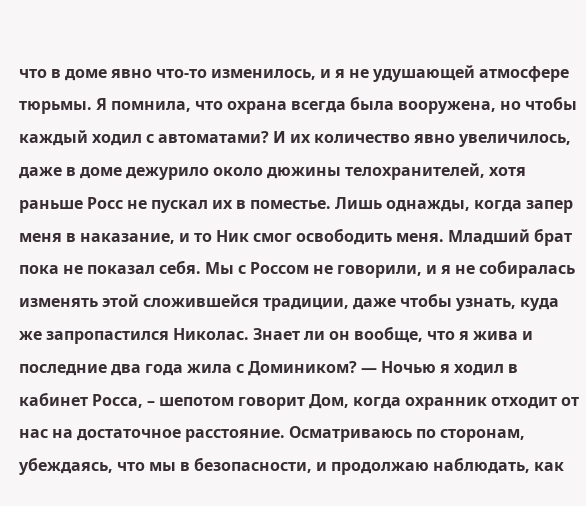что в доме явно что-то изменилось, и я не удушающей атмосфере тюрьмы. Я помнила, что охрана всегда была вооружена, но чтобы каждый ходил с автоматами? И их количество явно увеличилось, даже в доме дежурило около дюжины телохранителей, хотя раньше Росс не пускал их в поместье. Лишь однажды, когда запер меня в наказание, и то Ник смог освободить меня. Младший брат пока не показал себя. Мы с Россом не говорили, и я не собиралась изменять этой сложившейся традиции, даже чтобы узнать, куда же запропастился Николас. Знает ли он вообще, что я жива и последние два года жила с Домиником? — Ночью я ходил в кабинет Росса, – шепотом говорит Дом, когда охранник отходит от нас на достаточное расстояние. Осматриваюсь по сторонам, убеждаясь, что мы в безопасности, и продолжаю наблюдать, как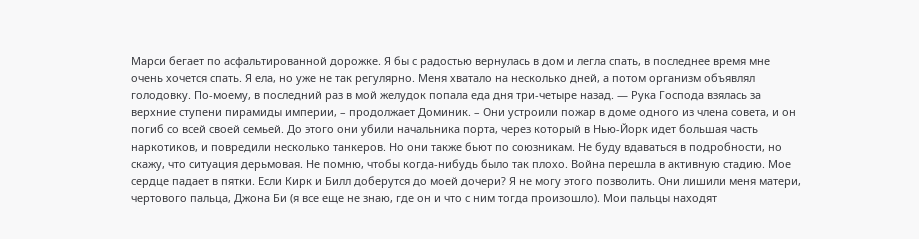Марси бегает по асфальтированной дорожке. Я бы с радостью вернулась в дом и легла спать, в последнее время мне очень хочется спать. Я ела, но уже не так регулярно. Меня хватало на несколько дней, а потом организм объявлял голодовку. По-моему, в последний раз в мой желудок попала еда дня три-четыре назад. — Рука Господа взялась за верхние ступени пирамиды империи, – продолжает Доминик. – Они устроили пожар в доме одного из члена совета, и он погиб со всей своей семьей. До этого они убили начальника порта, через который в Нью-Йорк идет большая часть наркотиков, и повредили несколько танкеров. Но они также бьют по союзникам. Не буду вдаваться в подробности, но скажу, что ситуация дерьмовая. Не помню, чтобы когда-нибудь было так плохо. Война перешла в активную стадию. Мое сердце падает в пятки. Если Кирк и Билл доберутся до моей дочери? Я не могу этого позволить. Они лишили меня матери, чертового пальца, Джона Би (я все еще не знаю, где он и что с ним тогда произошло). Мои пальцы находят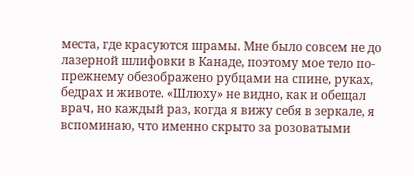места, где красуются шрамы. Мне было совсем не до лазерной шлифовки в Канаде, поэтому мое тело по-прежнему обезображено рубцами на спине, руках, бедрах и животе. «Шлюху» не видно, как и обещал врач, но каждый раз, когда я вижу себя в зеркале, я вспоминаю, что именно скрыто за розоватыми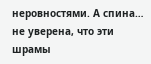неровностями. А спина… не уверена, что эти шрамы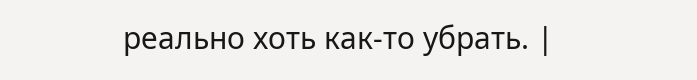реально хоть как-то убрать. |